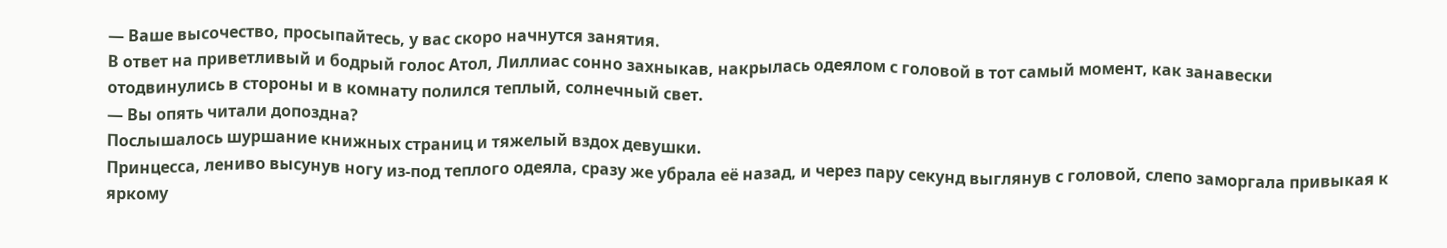— Ваше высочество, просыпайтесь, у вас скоро начнутся занятия.
В ответ на приветливый и бодрый голос Атол, Лиллиас сонно захныкав, накрылась одеялом с головой в тот самый момент, как занавески отодвинулись в стороны и в комнату полился теплый, солнечный свет.
— Вы опять читали допоздна?
Послышалось шуршание книжных страниц и тяжелый вздох девушки.
Принцесса, лениво высунув ногу из-под теплого одеяла, сразу же убрала её назад, и через пару секунд выглянув с головой, слепо заморгала привыкая к яркому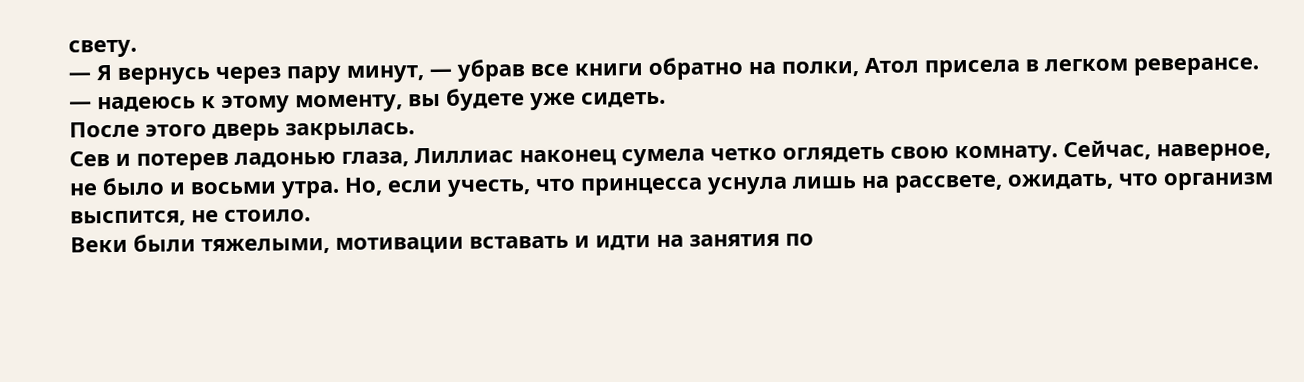свету.
— Я вернусь через пару минут, — убрав все книги обратно на полки, Атол присела в легком реверансе. — надеюсь к этому моменту, вы будете уже сидеть.
После этого дверь закрылась.
Сев и потерев ладонью глаза, Лиллиас наконец сумела четко оглядеть свою комнату. Сейчас, наверное, не было и восьми утра. Но, если учесть, что принцесса уснула лишь на рассвете, ожидать, что организм выспится, не стоило.
Веки были тяжелыми, мотивации вставать и идти на занятия по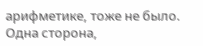арифметике, тоже не было.
Одна сторона,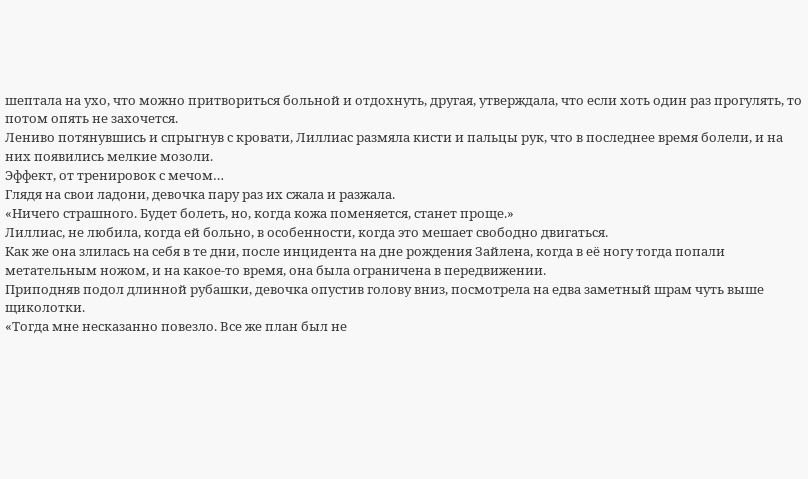шептала на ухо, что можно притвориться больной и отдохнуть, другая, утверждала, что если хоть один раз прогулять, то потом опять не захочется.
Лениво потянувшись и спрыгнув с кровати, Лиллиас размяла кисти и пальцы рук, что в последнее время болели, и на них появились мелкие мозоли.
Эффект, от тренировок с мечом…
Глядя на свои ладони, девочка пару раз их сжала и разжала.
«Ничего страшного. Будет болеть, но, когда кожа поменяется, станет проще.»
Лиллиас, не любила, когда ей больно, в особенности, когда это мешает свободно двигаться.
Как же она злилась на себя в те дни, после инцидента на дне рождения Зайлена, когда в её ногу тогда попали метательным ножом, и на какое-то время, она была ограничена в передвижении.
Приподняв подол длинной рубашки, девочка опустив голову вниз, посмотрела на едва заметный шрам чуть выше щиколотки.
«Тогда мне несказанно повезло. Все же план был не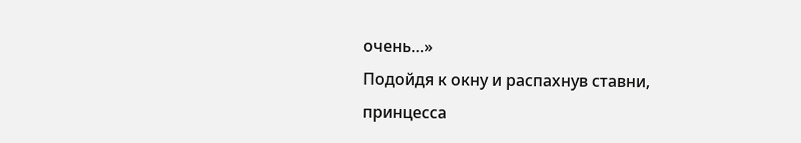очень…»
Подойдя к окну и распахнув ставни, принцесса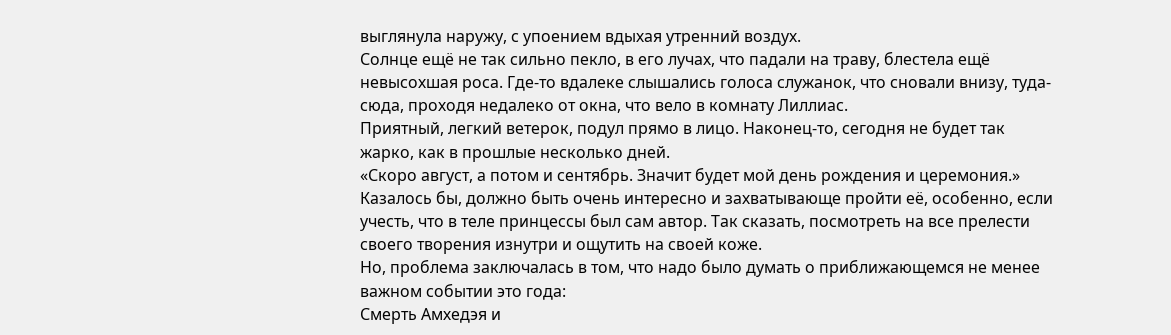выглянула наружу, с упоением вдыхая утренний воздух.
Солнце ещё не так сильно пекло, в его лучах, что падали на траву, блестела ещё невысохшая роса. Где-то вдалеке слышались голоса служанок, что сновали внизу, туда-сюда, проходя недалеко от окна, что вело в комнату Лиллиас.
Приятный, легкий ветерок, подул прямо в лицо. Наконец-то, сегодня не будет так жарко, как в прошлые несколько дней.
«Скоро август, а потом и сентябрь. Значит будет мой день рождения и церемония.»
Казалось бы, должно быть очень интересно и захватывающе пройти её, особенно, если учесть, что в теле принцессы был сам автор. Так сказать, посмотреть на все прелести своего творения изнутри и ощутить на своей коже.
Но, проблема заключалась в том, что надо было думать о приближающемся не менее важном событии это года:
Смерть Амхедэя и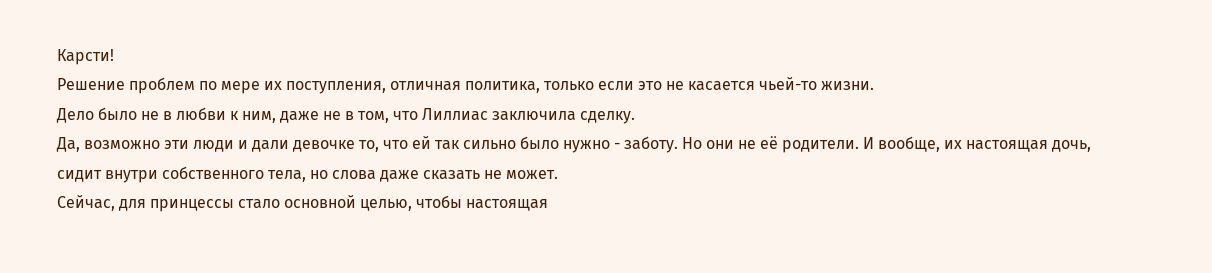Карсти!
Решение проблем по мере их поступления, отличная политика, только если это не касается чьей-то жизни.
Дело было не в любви к ним, даже не в том, что Лиллиас заключила сделку.
Да, возможно эти люди и дали девочке то, что ей так сильно было нужно - заботу. Но они не её родители. И вообще, их настоящая дочь, сидит внутри собственного тела, но слова даже сказать не может.
Сейчас, для принцессы стало основной целью, чтобы настоящая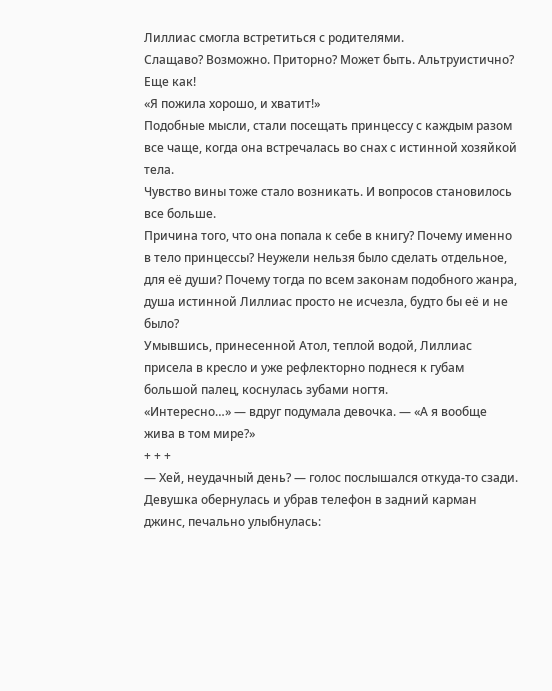Лиллиас смогла встретиться с родителями.
Слащаво? Возможно. Приторно? Может быть. Альтруистично? Еще как!
«Я пожила хорошо, и хватит!»
Подобные мысли, стали посещать принцессу с каждым разом все чаще, когда она встречалась во снах с истинной хозяйкой тела.
Чувство вины тоже стало возникать. И вопросов становилось все больше.
Причина того, что она попала к себе в книгу? Почему именно в тело принцессы? Неужели нельзя было сделать отдельное, для её души? Почему тогда по всем законам подобного жанра, душа истинной Лиллиас просто не исчезла, будто бы её и не было?
Умывшись, принесенной Атол, теплой водой, Лиллиас присела в кресло и уже рефлекторно поднеся к губам большой палец, коснулась зубами ногтя.
«Интересно…» — вдруг подумала девочка. — «А я вообще жива в том мире?»
+ + +
— Хей, неудачный день? — голос послышался откуда-то сзади.
Девушка обернулась и убрав телефон в задний карман джинс, печально улыбнулась: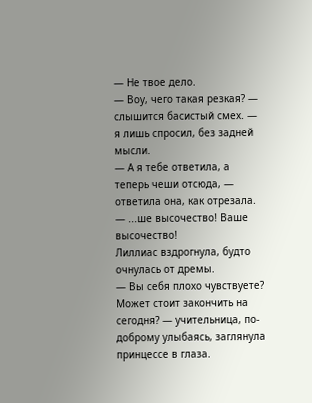— Не твое дело.
— Воу, чего такая резкая? — слышится басистый смех. — я лишь спросил, без задней мысли.
— А я тебе ответила, а теперь чеши отсюда, — ответила она, как отрезала.
— ...ше высочество! Ваше высочество!
Лиллиас вздрогнула, будто очнулась от дремы.
— Вы себя плохо чувствуете? Может стоит закончить на сегодня? — учительница, по-доброму улыбаясь, заглянула принцессе в глаза.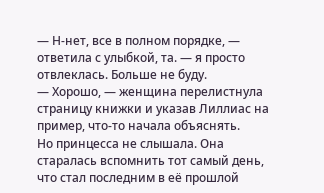— Н-нет, все в полном порядке, — ответила с улыбкой, та. — я просто отвлеклась. Больше не буду.
— Хорошо, — женщина перелистнула страницу книжки и указав Лиллиас на пример, что-то начала объяснять.
Но принцесса не слышала. Она старалась вспомнить тот самый день, что стал последним в её прошлой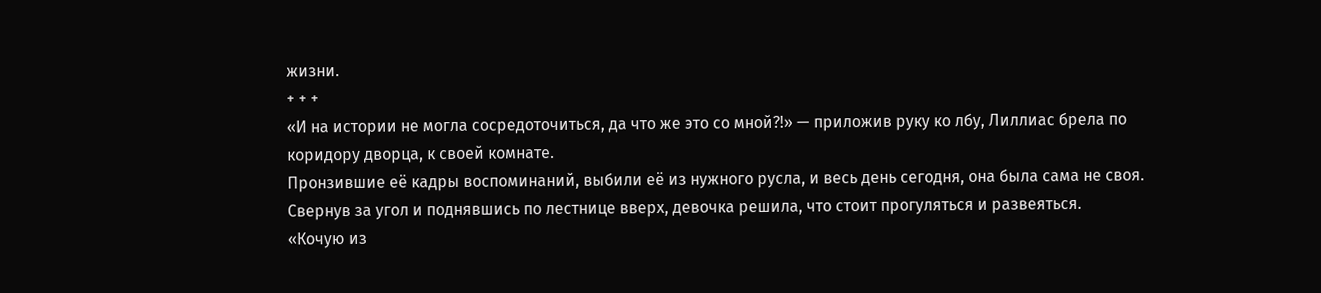жизни.
+ + +
«И на истории не могла сосредоточиться, да что же это со мной?!» — приложив руку ко лбу, Лиллиас брела по коридору дворца, к своей комнате.
Пронзившие её кадры воспоминаний, выбили её из нужного русла, и весь день сегодня, она была сама не своя.
Свернув за угол и поднявшись по лестнице вверх, девочка решила, что стоит прогуляться и развеяться.
«Кочую из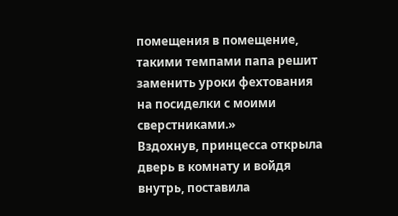помещения в помещение, такими темпами папа решит заменить уроки фехтования на посиделки с моими сверстниками.»
Вздохнув, принцесса открыла дверь в комнату и войдя внутрь, поставила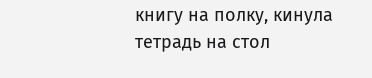книгу на полку, кинула тетрадь на стол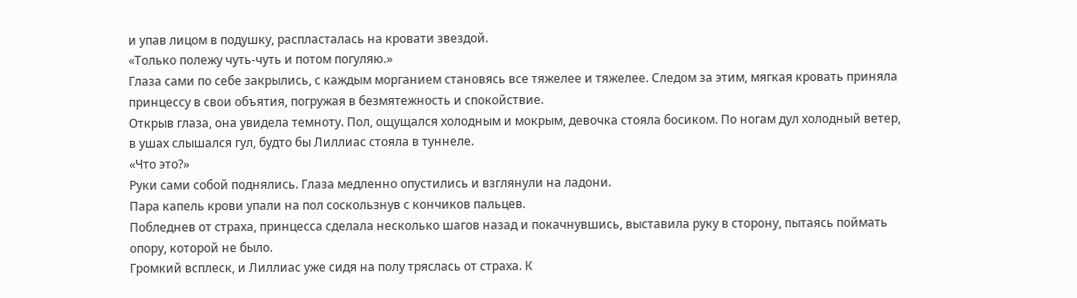и упав лицом в подушку, распласталась на кровати звездой.
«Только полежу чуть-чуть и потом погуляю.»
Глаза сами по себе закрылись, с каждым морганием становясь все тяжелее и тяжелее. Следом за этим, мягкая кровать приняла принцессу в свои объятия, погружая в безмятежность и спокойствие.
Открыв глаза, она увидела темноту. Пол, ощущался холодным и мокрым, девочка стояла босиком. По ногам дул холодный ветер, в ушах слышался гул, будто бы Лиллиас стояла в туннеле.
«Что это?»
Руки сами собой поднялись. Глаза медленно опустились и взглянули на ладони.
Пара капель крови упали на пол соскользнув с кончиков пальцев.
Побледнев от страха, принцесса сделала несколько шагов назад и покачнувшись, выставила руку в сторону, пытаясь поймать опору, которой не было.
Громкий всплеск, и Лиллиас уже сидя на полу тряслась от страха. К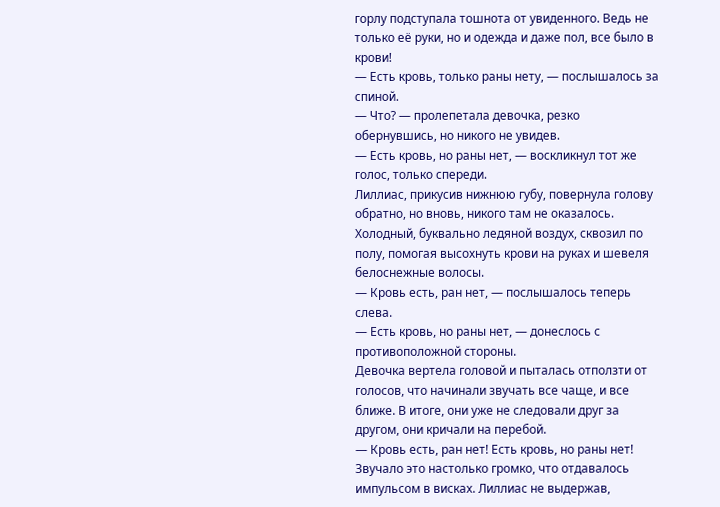горлу подступала тошнота от увиденного. Ведь не только её руки, но и одежда и даже пол, все было в крови!
— Есть кровь, только раны нету, — послышалось за спиной.
— Что? — пролепетала девочка, резко обернувшись, но никого не увидев.
— Есть кровь, но раны нет, — воскликнул тот же голос, только спереди.
Лиллиас, прикусив нижнюю губу, повернула голову обратно, но вновь, никого там не оказалось.
Холодный, буквально ледяной воздух, сквозил по полу, помогая высохнуть крови на руках и шевеля белоснежные волосы.
— Кровь есть, ран нет, — послышалось теперь слева.
— Есть кровь, но раны нет, — донеслось с противоположной стороны.
Девочка вертела головой и пыталась отползти от голосов, что начинали звучать все чаще, и все ближе. В итоге, они уже не следовали друг за другом, они кричали на перебой.
— Кровь есть, ран нет! Есть кровь, но раны нет!
Звучало это настолько громко, что отдавалось импульсом в висках. Лиллиас не выдержав,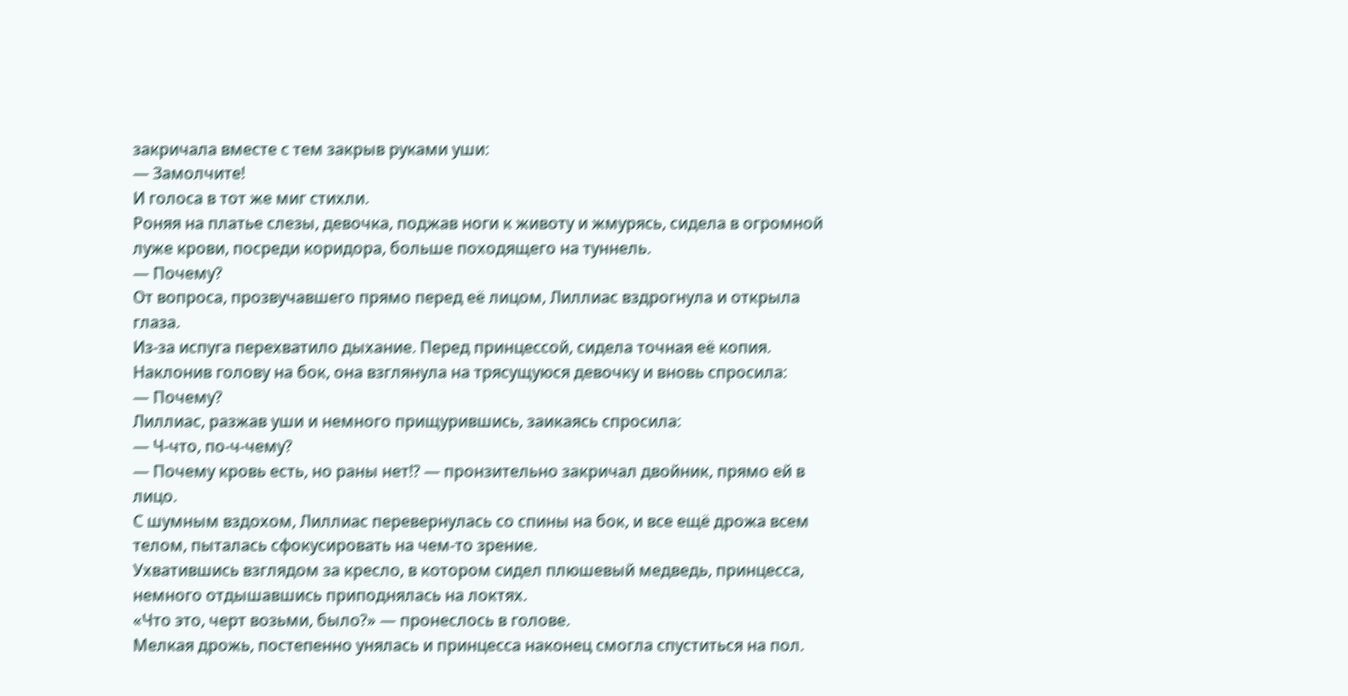закричала вместе с тем закрыв руками уши:
— Замолчите!
И голоса в тот же миг стихли.
Роняя на платье слезы, девочка, поджав ноги к животу и жмурясь, сидела в огромной луже крови, посреди коридора, больше походящего на туннель.
— Почему?
От вопроса, прозвучавшего прямо перед её лицом, Лиллиас вздрогнула и открыла глаза.
Из-за испуга перехватило дыхание. Перед принцессой, сидела точная её копия.
Наклонив голову на бок, она взглянула на трясущуюся девочку и вновь спросила:
— Почему?
Лиллиас, разжав уши и немного прищурившись, заикаясь спросила:
— Ч-что, по-ч-чему?
— Почему кровь есть, но раны нет!? — пронзительно закричал двойник, прямо ей в лицо.
С шумным вздохом, Лиллиас перевернулась со спины на бок, и все ещё дрожа всем телом, пыталась сфокусировать на чем-то зрение.
Ухватившись взглядом за кресло, в котором сидел плюшевый медведь, принцесса, немного отдышавшись приподнялась на локтях.
«Что это, черт возьми, было?» — пронеслось в голове.
Мелкая дрожь, постепенно унялась и принцесса наконец смогла спуститься на пол.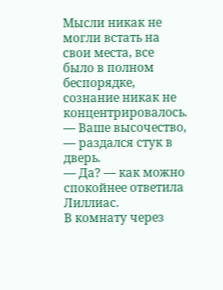Мысли никак не могли встать на свои места, все было в полном беспорядке, сознание никак не концентрировалось.
— Ваше высочество, — раздался стук в дверь.
— Да? — как можно спокойнее ответила Лиллиас.
В комнату через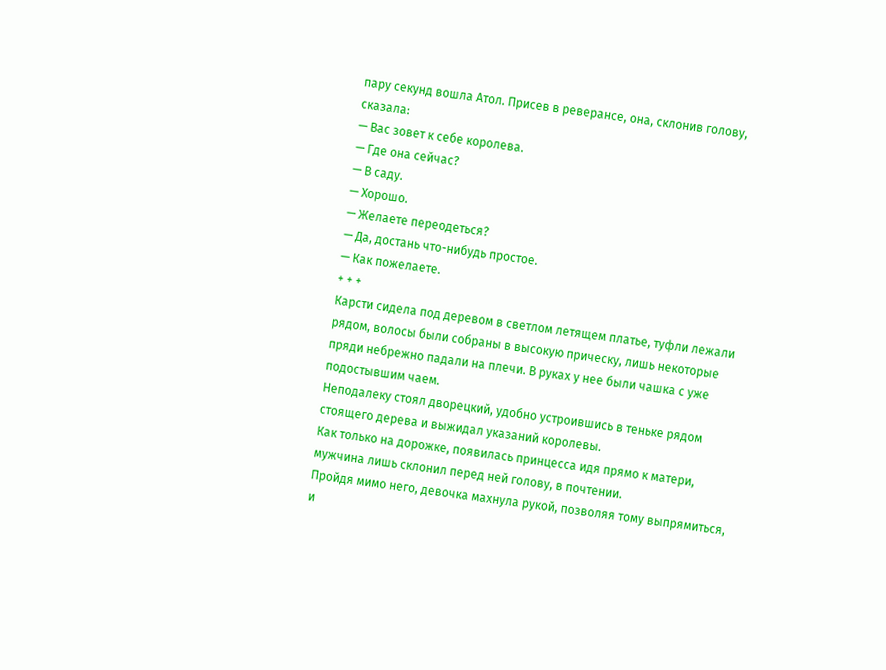пару секунд вошла Атол. Присев в реверансе, она, склонив голову, сказала:
— Вас зовет к себе королева.
— Где она сейчас?
— В саду.
— Хорошо.
— Желаете переодеться?
— Да, достань что-нибудь простое.
— Как пожелаете.
+ + +
Карсти сидела под деревом в светлом летящем платье, туфли лежали рядом, волосы были собраны в высокую прическу, лишь некоторые пряди небрежно падали на плечи. В руках у нее были чашка с уже подостывшим чаем.
Неподалеку стоял дворецкий, удобно устроившись в теньке рядом стоящего дерева и выжидал указаний королевы.
Как только на дорожке, появилась принцесса идя прямо к матери, мужчина лишь склонил перед ней голову, в почтении.
Пройдя мимо него, девочка махнула рукой, позволяя тому выпрямиться, и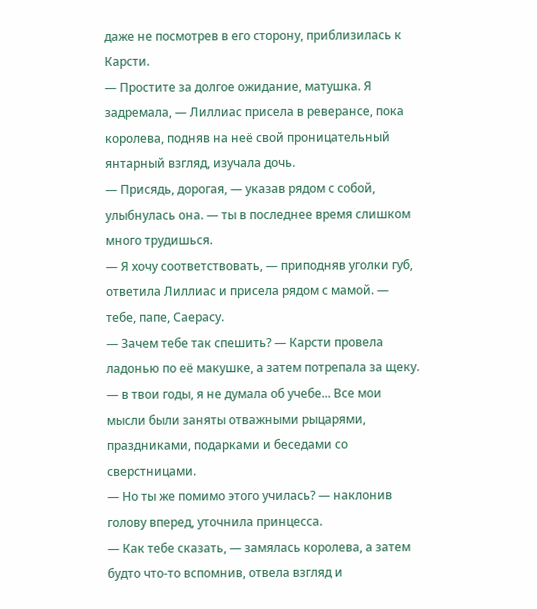даже не посмотрев в его сторону, приблизилась к Карсти.
— Простите за долгое ожидание, матушка. Я задремала, — Лиллиас присела в реверансе, пока королева, подняв на неё свой проницательный янтарный взгляд, изучала дочь.
— Присядь, дорогая, — указав рядом с собой, улыбнулась она. — ты в последнее время слишком много трудишься.
— Я хочу соответствовать, — приподняв уголки губ, ответила Лиллиас и присела рядом с мамой. — тебе, папе, Саерасу.
— Зачем тебе так спешить? — Карсти провела ладонью по её макушке, а затем потрепала за щеку. — в твои годы, я не думала об учебе... Все мои мысли были заняты отважными рыцарями, праздниками, подарками и беседами со сверстницами.
— Но ты же помимо этого училась? — наклонив голову вперед, уточнила принцесса.
— Как тебе сказать, — замялась королева, а затем будто что-то вспомнив, отвела взгляд и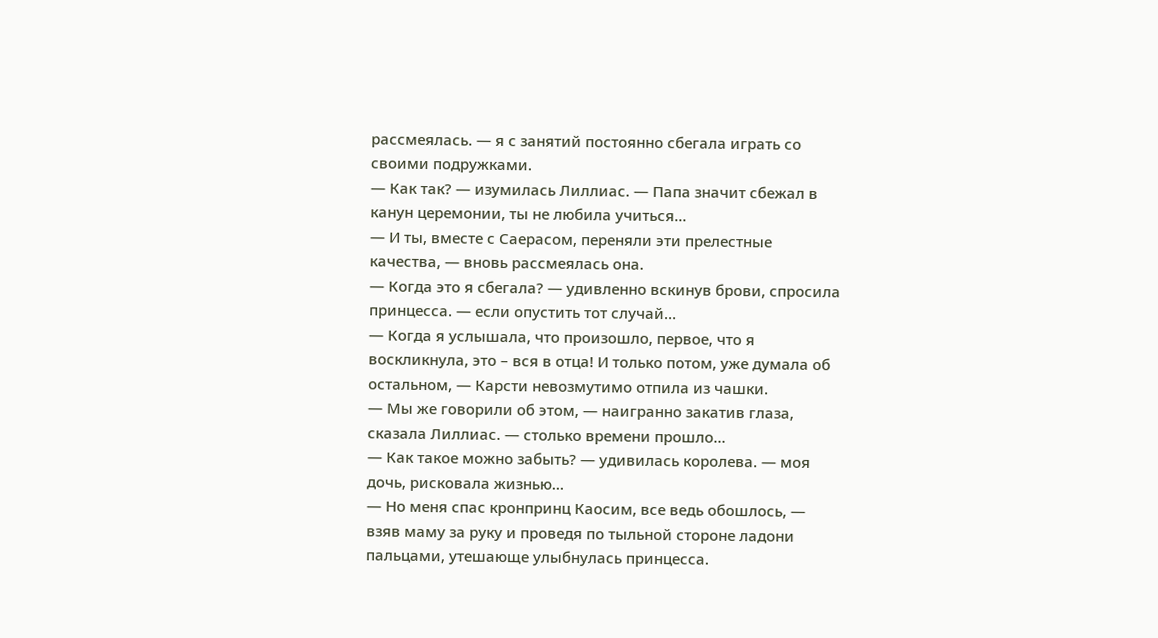рассмеялась. — я с занятий постоянно сбегала играть со своими подружками.
— Как так? — изумилась Лиллиас. — Папа значит сбежал в канун церемонии, ты не любила учиться…
— И ты, вместе с Саерасом, переняли эти прелестные качества, — вновь рассмеялась она.
— Когда это я сбегала? — удивленно вскинув брови, спросила принцесса. — если опустить тот случай…
— Когда я услышала, что произошло, первое, что я воскликнула, это – вся в отца! И только потом, уже думала об остальном, — Карсти невозмутимо отпила из чашки.
— Мы же говорили об этом, — наигранно закатив глаза, сказала Лиллиас. — столько времени прошло…
— Как такое можно забыть? — удивилась королева. — моя дочь, рисковала жизнью…
— Но меня спас кронпринц Каосим, все ведь обошлось, — взяв маму за руку и проведя по тыльной стороне ладони пальцами, утешающе улыбнулась принцесса.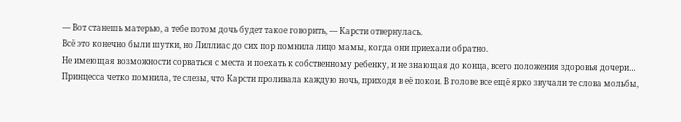— Вот станешь матерью, а тебе потом дочь будет такое говорить, — Карсти отвернулась.
Всё это конечно были шутки, но Лиллиас до сих пор помнила лицо мамы, когда они приехали обратно.
Не имеющая возможности сорваться с места и поехать к собственному ребенку, и не знающая до конца, всего положения здоровья дочери…
Принцесса четко помнила, те слезы, что Карсти проливала каждую ночь, приходя в её покои. В голове все ещё ярко звучали те слова мольбы,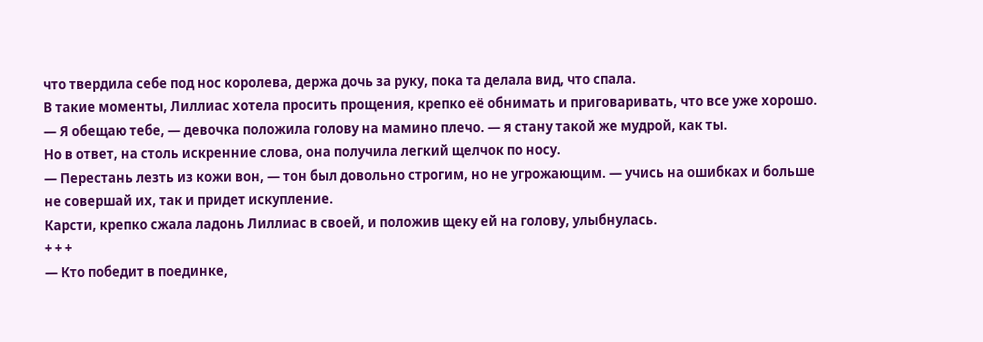что твердила себе под нос королева, держа дочь за руку, пока та делала вид, что спала.
В такие моменты, Лиллиас хотела просить прощения, крепко её обнимать и приговаривать, что все уже хорошо.
— Я обещаю тебе, — девочка положила голову на мамино плечо. — я стану такой же мудрой, как ты.
Но в ответ, на столь искренние слова, она получила легкий щелчок по носу.
— Перестань лезть из кожи вон, — тон был довольно строгим, но не угрожающим. — учись на ошибках и больше не совершай их, так и придет искупление.
Карсти, крепко сжала ладонь Лиллиас в своей, и положив щеку ей на голову, улыбнулась.
+ + +
— Кто победит в поединке,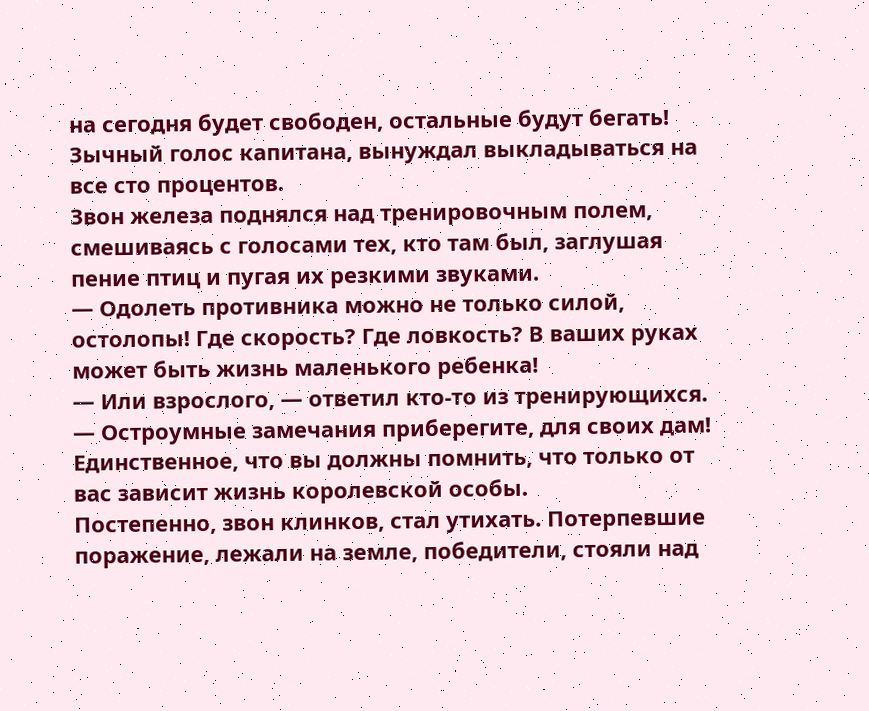на сегодня будет свободен, остальные будут бегать!
Зычный голос капитана, вынуждал выкладываться на все сто процентов.
Звон железа поднялся над тренировочным полем, смешиваясь с голосами тех, кто там был, заглушая пение птиц и пугая их резкими звуками.
— Одолеть противника можно не только силой, остолопы! Где скорость? Где ловкость? В ваших руках может быть жизнь маленького ребенка!
— Или взрослого, — ответил кто-то из тренирующихся.
— Остроумные замечания приберегите, для своих дам! Единственное, что вы должны помнить, что только от вас зависит жизнь королевской особы.
Постепенно, звон клинков, стал утихать. Потерпевшие поражение, лежали на земле, победители, стояли над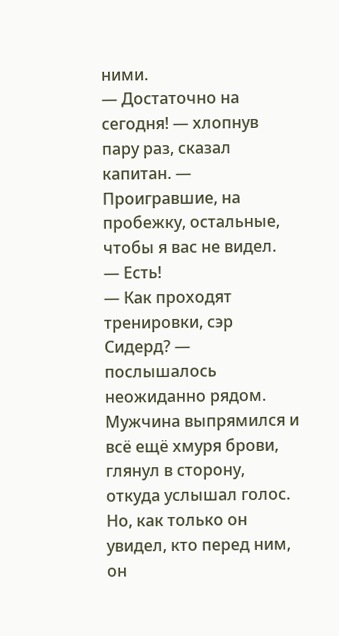ними.
— Достаточно на сегодня! — хлопнув пару раз, сказал капитан. — Проигравшие, на пробежку, остальные, чтобы я вас не видел.
— Есть!
— Как проходят тренировки, сэр Сидерд? — послышалось неожиданно рядом.
Мужчина выпрямился и всё ещё хмуря брови, глянул в сторону, откуда услышал голос. Но, как только он увидел, кто перед ним, он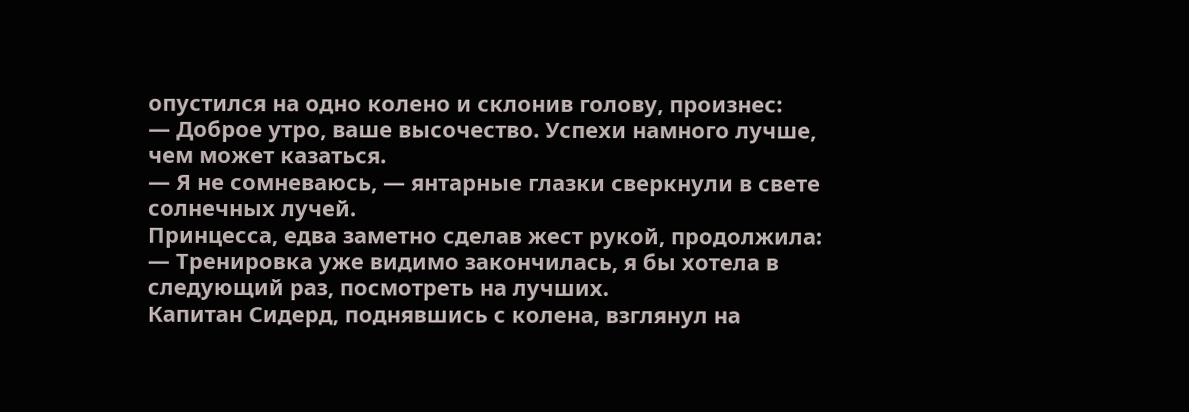опустился на одно колено и склонив голову, произнес:
— Доброе утро, ваше высочество. Успехи намного лучше, чем может казаться.
— Я не сомневаюсь, — янтарные глазки сверкнули в свете солнечных лучей.
Принцесса, едва заметно сделав жест рукой, продолжила:
— Тренировка уже видимо закончилась, я бы хотела в следующий раз, посмотреть на лучших.
Капитан Сидерд, поднявшись с колена, взглянул на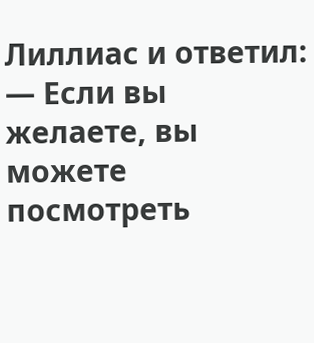Лиллиас и ответил:
— Если вы желаете, вы можете посмотреть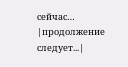сейчас…
|продолжение следует...|